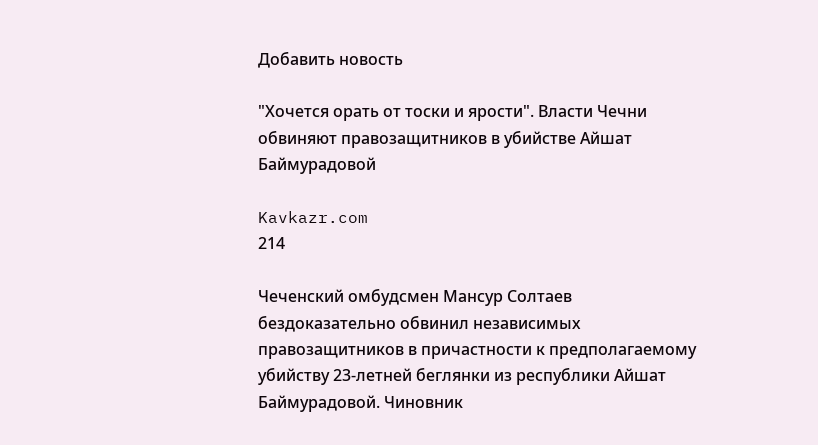Добавить новость

"Хочется орать от тоски и ярости". Власти Чечни обвиняют правозащитников в убийстве Айшат Баймурадовой

Kavkazr.com
214

Чеченский омбудсмен Мансур Солтаев бездоказательно обвинил независимых правозащитников в причастности к предполагаемому убийству 23-летней беглянки из республики Айшат Баймурадовой. Чиновник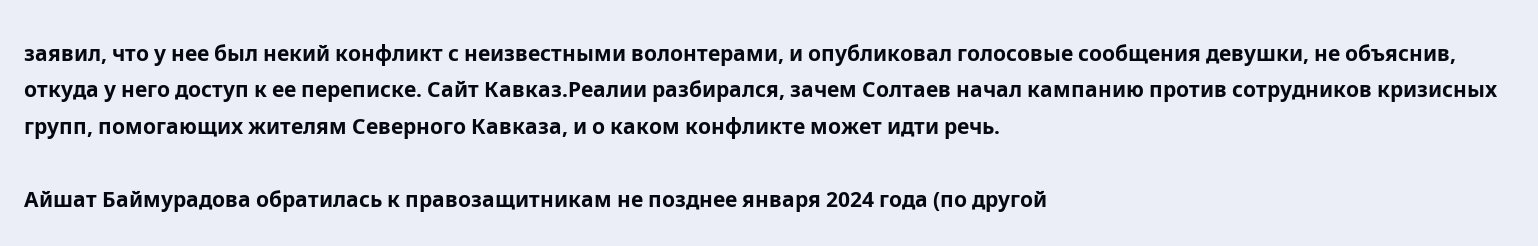заявил, что у нее был некий конфликт с неизвестными волонтерами, и опубликовал голосовые сообщения девушки, не объяснив, откуда у него доступ к ее переписке. Сайт Кавказ.Реалии разбирался, зачем Солтаев начал кампанию против сотрудников кризисных групп, помогающих жителям Северного Кавказа, и о каком конфликте может идти речь.

Айшат Баймурадова обратилась к правозащитникам не позднее января 2024 года (по другой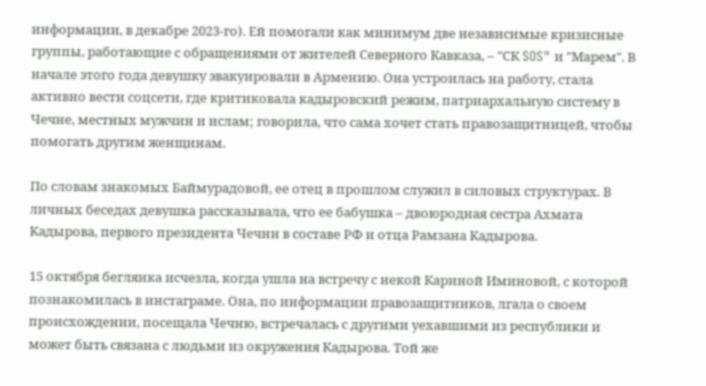информации, в декабре 2023-го). Ей помогали как минимум две независимые кризисные группы, работающие с обращениями от жителей Северного Кавказа, – "СК SOS" и "Марем". В начале этого года девушку эвакуировали в Армению. Она устроилась на работу, стала активно вести соцсети, где критиковала кадыровский режим, патриархальную систему в Чечне, местных мужчин и ислам; говорила, что сама хочет стать правозащитницей, чтобы помогать другим женщинам.

По словам знакомых Баймурадовой, ее отец в прошлом служил в силовых структурах. В личных беседах девушка рассказывала, что ее бабушка – двоюродная сестра Ахмата Кадырова, первого президента Чечни в составе РФ и отца Рамзана Кадырова.

15 октября беглянка исчезла, когда ушла на встречу с некой Кариной Иминовой, с которой познакомилась в инстаграме. Она, по информации правозащитников, лгала о своем происхождении, посещала Чечню, встречалась с другими уехавшими из республики и может быть связана с людьми из окружения Кадырова. Той же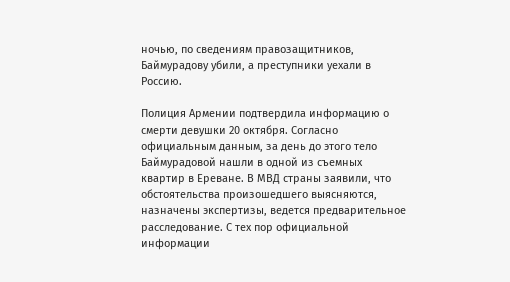ночью, по сведениям правозащитников, Баймурадову убили, а преступники уехали в Россию.

Полиция Армении подтвердила информацию о смерти девушки 20 октября. Согласно официальным данным, за день до этого тело Баймурадовой нашли в одной из съемных квартир в Ереване. В МВД страны заявили, что обстоятельства произошедшего выясняются, назначены экспертизы, ведется предварительное расследование. С тех пор официальной информации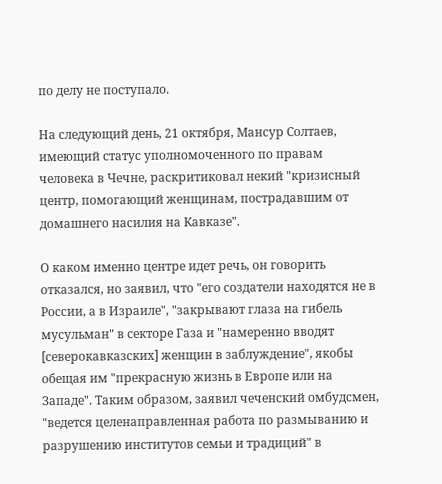по делу не поступало.

На следующий день, 21 октября, Мансур Солтаев, имеющий статус уполномоченного по правам человека в Чечне, раскритиковал некий "кризисный центр, помогающий женщинам, пострадавшим от домашнего насилия на Кавказе".

О каком именно центре идет речь, он говорить отказался, но заявил, что "его создатели находятся не в России, а в Израиле", "закрывают глаза на гибель мусульман" в секторе Газа и "намеренно вводят [северокавказских] женщин в заблуждение", якобы обещая им "прекрасную жизнь в Европе или на Западе". Таким образом, заявил чеченский омбудсмен, "ведется целенаправленная работа по размыванию и разрушению институтов семьи и традиций" в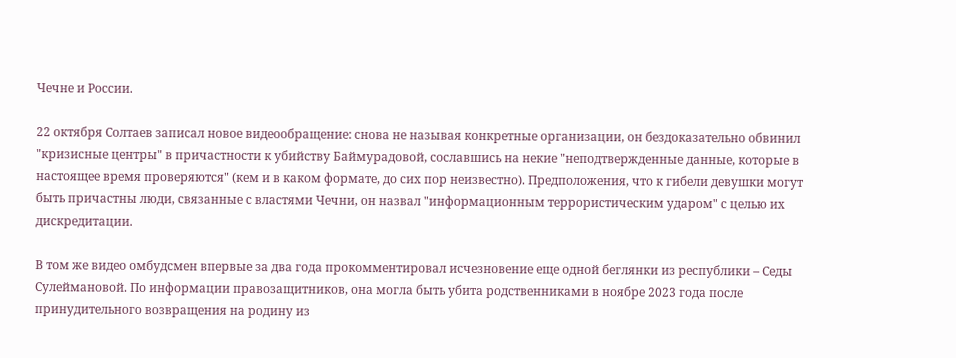Чечне и России.

22 октября Солтаев записал новое видеообращение: снова не называя конкретные организации, он бездоказательно обвинил "кризисные центры" в причастности к убийству Баймурадовой, сославшись на некие "неподтвержденные данные, которые в настоящее время проверяются" (кем и в каком формате, до сих пор неизвестно). Предположения, что к гибели девушки могут быть причастны люди, связанные с властями Чечни, он назвал "информационным террористическим ударом" с целью их дискредитации.

В том же видео омбудсмен впервые за два года прокомментировал исчезновение еще одной беглянки из республики – Седы Сулеймановой. По информации правозащитников, она могла быть убита родственниками в ноябре 2023 года после принудительного возвращения на родину из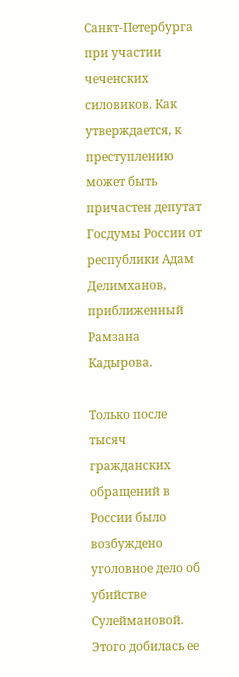Санкт-Петербурга при участии чеченских силовиков. Как утверждается, к преступлению может быть причастен депутат Госдумы России от республики Адам Делимханов, приближенный Рамзана Кадырова.

Только после тысяч гражданских обращений в России было возбуждено уголовное дело об убийстве Сулеймановой. Этого добилась ее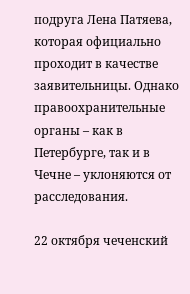подруга Лена Патяева, которая официально проходит в качестве заявительницы. Однако правоохранительные органы – как в Петербурге, так и в Чечне – уклоняются от расследования.

22 октября чеченский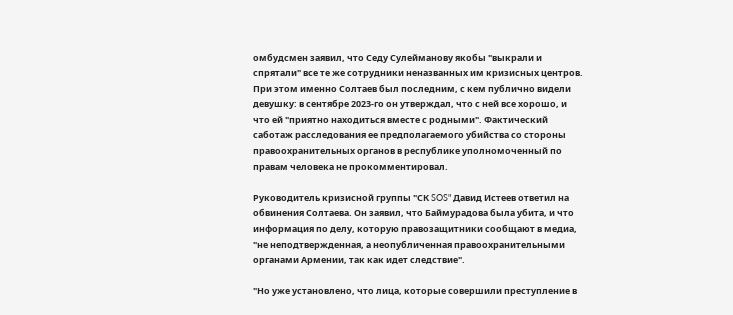омбудсмен заявил, что Седу Сулейманову якобы "выкрали и спрятали" все те же сотрудники неназванных им кризисных центров. При этом именно Солтаев был последним, с кем публично видели девушку: в сентябре 2023-го он утверждал, что с ней все хорошо, и что ей "приятно находиться вместе с родными". Фактический саботаж расследования ее предполагаемого убийства со стороны правоохранительных органов в республике уполномоченный по правам человека не прокомментировал.

Руководитель кризисной группы "СК SOS" Давид Истеев ответил на обвинения Солтаева. Он заявил, что Баймурадова была убита, и что информация по делу, которую правозащитники сообщают в медиа, "не неподтвержденная, а неопубличенная правоохранительными органами Армении, так как идет следствие".

"Но уже установлено, что лица, которые совершили преступление в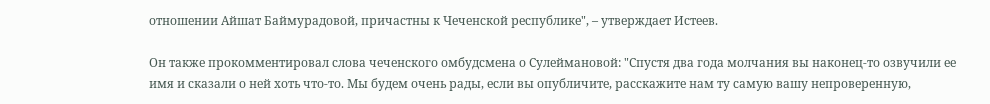отношении Айшат Баймурадовой, причастны к Чеченской республике", – утверждает Истеев.

Он также прокомментировал слова чеченского омбудсмена о Сулеймановой: "Спустя два года молчания вы наконец-то озвучили ее имя и сказали о ней хоть что-то. Мы будем очень рады, если вы опубличите, расскажите нам ту самую вашу непроверенную,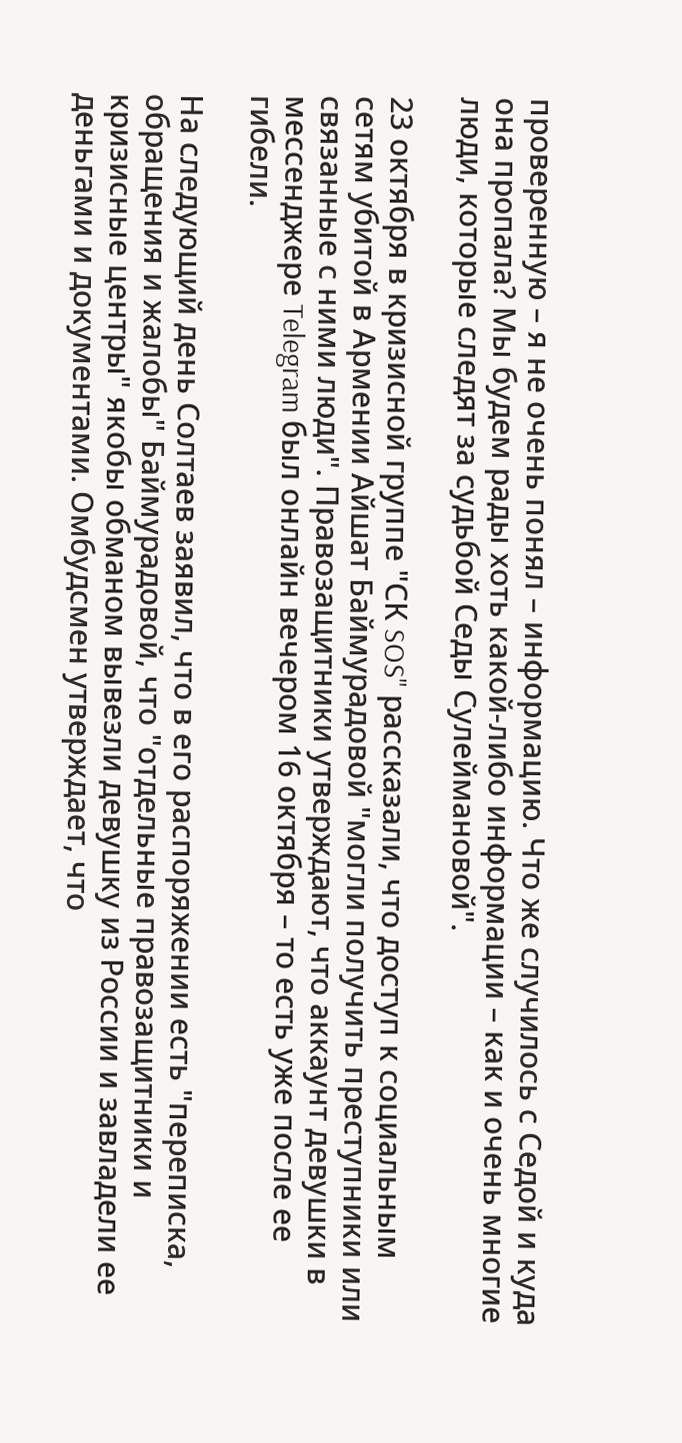проверенную – я не очень понял – информацию. Что же случилось с Седой и куда она пропала? Мы будем рады хоть какой-либо информации – как и очень многие люди, которые следят за судьбой Седы Сулеймановой".

23 октября в кризисной группе "СК SOS" рассказали, что доступ к социальным сетям убитой в Армении Айшат Баймурадовой "могли получить преступники или связанные с ними люди". Правозащитники утверждают, что аккаунт девушки в мессенджере Telegram был онлайн вечером 16 октября – то есть уже после ее гибели.

На следующий день Солтаев заявил, что в его распоряжении есть "переписка, обращения и жалобы" Баймурадовой, что "отдельные правозащитники и кризисные центры" якобы обманом вывезли девушку из России и завладели ее деньгами и документами. Омбудсмен утверждает, что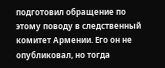подготовил обращение по этому поводу в следственный комитет Армении. Его он не опубликовал, но тогда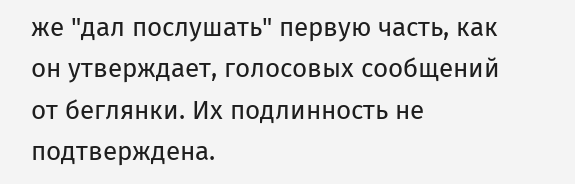же "дал послушать" первую часть, как он утверждает, голосовых сообщений от беглянки. Их подлинность не подтверждена.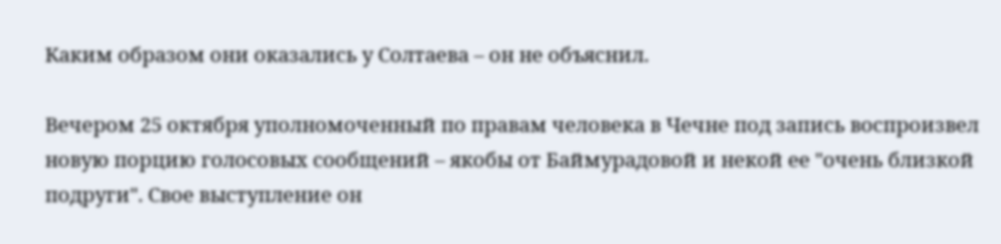Каким образом они оказались у Солтаева – он не объяснил.

Вечером 25 октября уполномоченный по правам человека в Чечне под запись воспроизвел новую порцию голосовых сообщений – якобы от Баймурадовой и некой ее "очень близкой подруги". Свое выступление он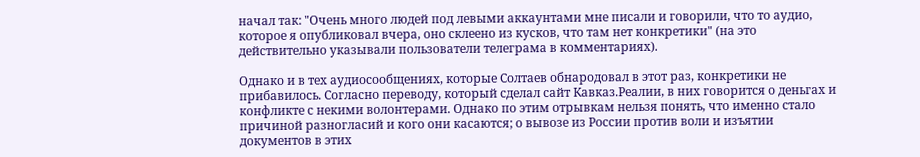начал так: "Очень много людей под левыми аккаунтами мне писали и говорили, что то аудио, которое я опубликовал вчера, оно склеено из кусков, что там нет конкретики" (на это действительно указывали пользователи телеграма в комментариях).

Однако и в тех аудиосообщениях, которые Солтаев обнародовал в этот раз, конкретики не прибавилось. Согласно переводу, который сделал сайт Кавказ.Реалии, в них говорится о деньгах и конфликте с некими волонтерами. Однако по этим отрывкам нельзя понять, что именно стало причиной разногласий и кого они касаются; о вывозе из России против воли и изъятии документов в этих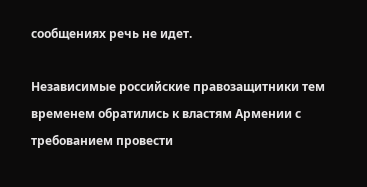сообщениях речь не идет.

Независимые российские правозащитники тем временем обратились к властям Армении с требованием провести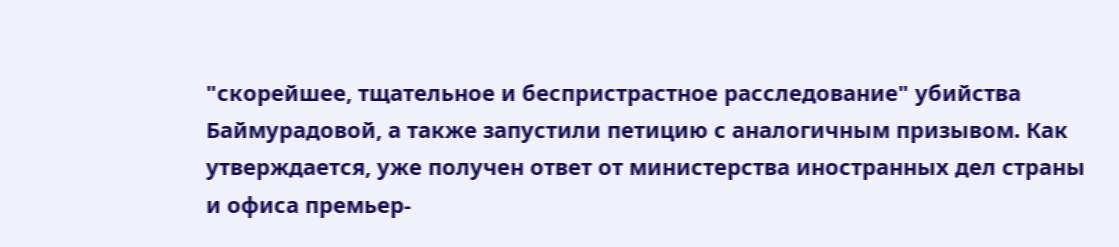"скорейшее, тщательное и беспристрастное расследование" убийства Баймурадовой, а также запустили петицию с аналогичным призывом. Как утверждается, уже получен ответ от министерства иностранных дел страны и офиса премьер-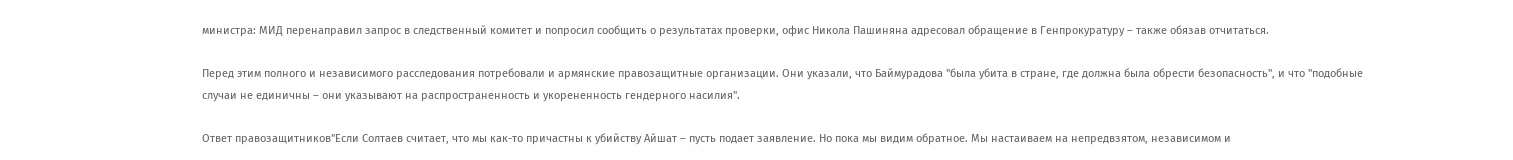министра: МИД перенаправил запрос в следственный комитет и попросил сообщить о результатах проверки, офис Никола Пашиняна адресовал обращение в Генпрокуратуру – также обязав отчитаться.

Перед этим полного и независимого расследования потребовали и армянские правозащитные организации. Они указали, что Баймурадова "была убита в стране, где должна была обрести безопасность", и что "подобные случаи не единичны – они указывают на распространенность и укорененность гендерного насилия".

Ответ правозащитников"Если Солтаев считает, что мы как-то причастны к убийству Айшат – пусть подает заявление. Но пока мы видим обратное. Мы настаиваем на непредвзятом, независимом и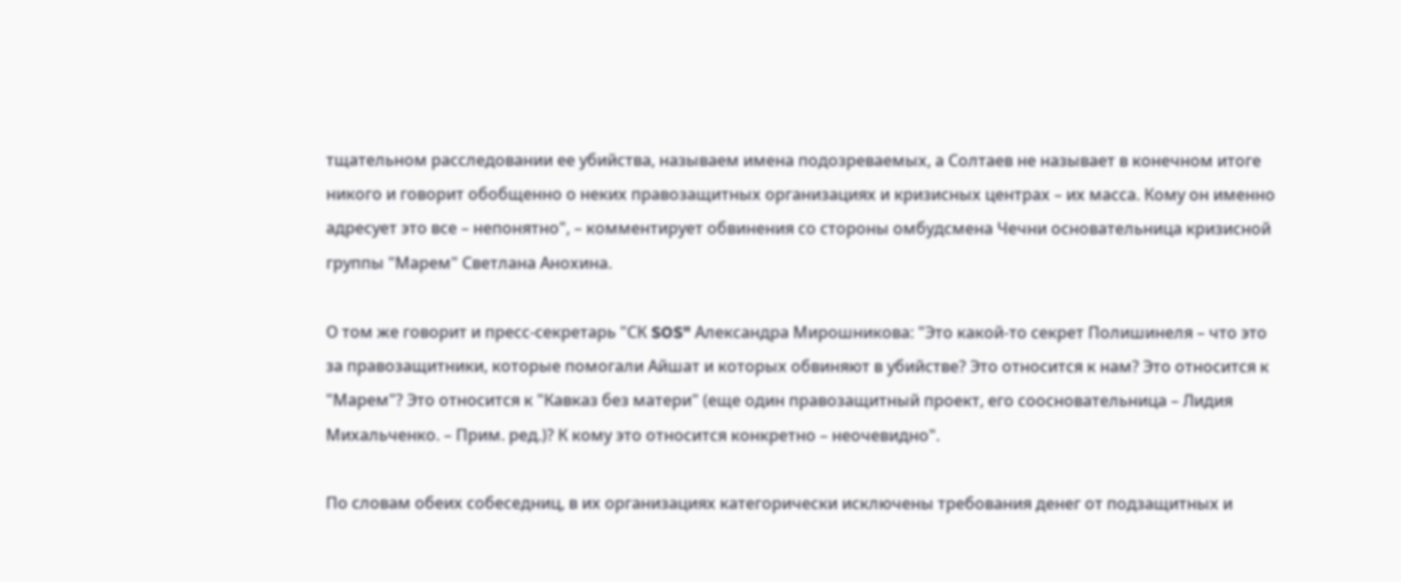тщательном расследовании ее убийства, называем имена подозреваемых, а Солтаев не называет в конечном итоге никого и говорит обобщенно о неких правозащитных организациях и кризисных центрах – их масса. Кому он именно адресует это все – непонятно", – комментирует обвинения со стороны омбудсмена Чечни основательница кризисной группы "Марем" Светлана Анохина.

О том же говорит и пресс-секретарь "СК SOS" Александра Мирошникова: "Это какой-то секрет Полишинеля – что это за правозащитники, которые помогали Айшат и которых обвиняют в убийстве? Это относится к нам? Это относится к "Марем"? Это относится к "Кавказ без матери" (еще один правозащитный проект, его соосновательница – Лидия Михальченко. – Прим. ред.)? К кому это относится конкретно – неочевидно".

По словам обеих собеседниц, в их организациях категорически исключены требования денег от подзащитных и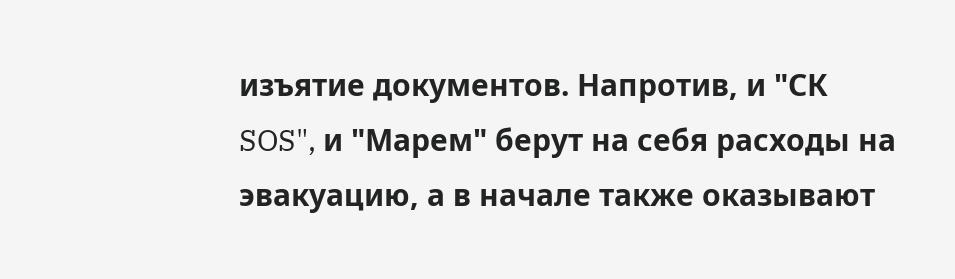изъятие документов. Напротив, и "СК SOS", и "Марем" берут на себя расходы на эвакуацию, а в начале также оказывают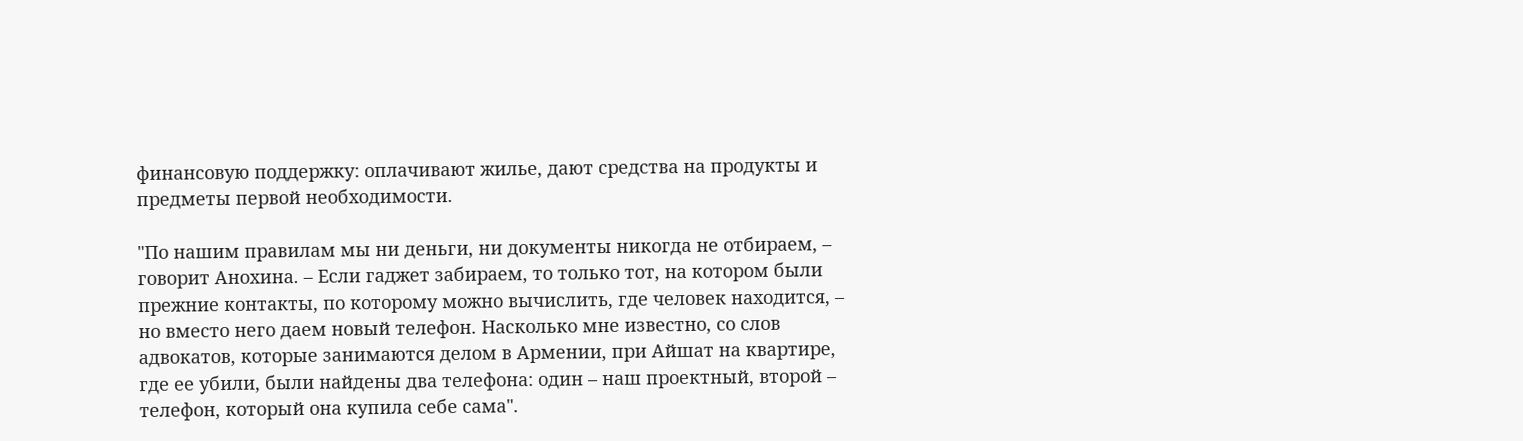финансовую поддержку: оплачивают жилье, дают средства на продукты и предметы первой необходимости.

"По нашим правилам мы ни деньги, ни документы никогда не отбираем, – говорит Анохина. – Если гаджет забираем, то только тот, на котором были прежние контакты, по которому можно вычислить, где человек находится, – но вместо него даем новый телефон. Насколько мне известно, со слов адвокатов, которые занимаются делом в Армении, при Айшат на квартире, где ее убили, были найдены два телефона: один – наш проектный, второй – телефон, который она купила себе сама".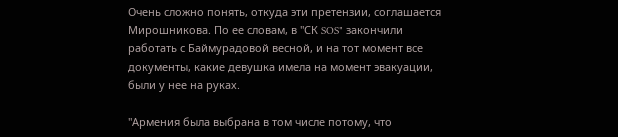Очень сложно понять, откуда эти претензии, соглашается Мирошникова. По ее словам, в "СК SOS" закончили работать с Баймурадовой весной, и на тот момент все документы, какие девушка имела на момент эвакуации, были у нее на руках.

"Армения была выбрана в том числе потому, что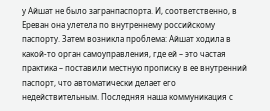у Айшат не было загранпаспорта. И, соответственно, в Ереван она улетела по внутреннему российскому паспорту. Затем возникла проблема: Айшат ходила в какой-то орган самоуправления, где ей – это частая практика – поставили местную прописку в ее внутренний паспорт, что автоматически делает его недействительным. Последняя наша коммуникация с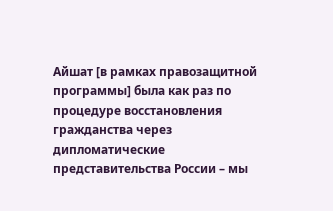Айшат [в рамках правозащитной программы] была как раз по процедуре восстановления гражданства через дипломатические представительства России – мы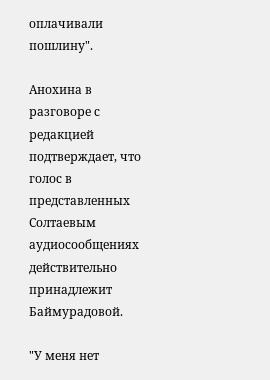оплачивали пошлину".

Анохина в разговоре с редакцией подтверждает, что голос в представленных Солтаевым аудиосообщениях действительно принадлежит Баймурадовой.

"У меня нет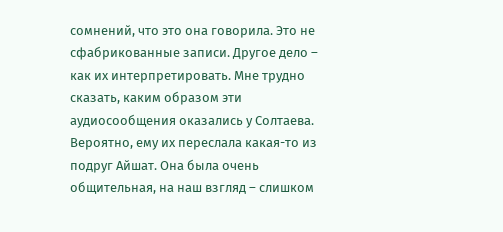сомнений, что это она говорила. Это не сфабрикованные записи. Другое дело – как их интерпретировать. Мне трудно сказать, каким образом эти аудиосообщения оказались у Солтаева. Вероятно, ему их переслала какая-то из подруг Айшат. Она была очень общительная, на наш взгляд – слишком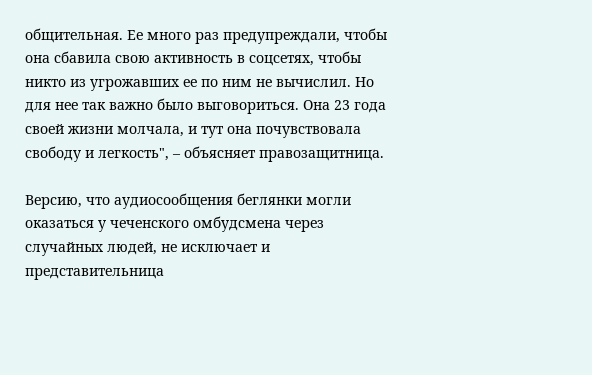общительная. Ее много раз предупреждали, чтобы она сбавила свою активность в соцсетях, чтобы никто из угрожавших ее по ним не вычислил. Но для нее так важно было выговориться. Она 23 года своей жизни молчала, и тут она почувствовала свободу и легкость", – объясняет правозащитница.

Версию, что аудиосообщения беглянки могли оказаться у чеченского омбудсмена через случайных людей, не исключает и представительница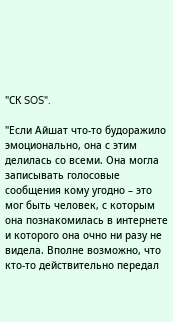"СК SOS".

"Если Айшат что-то будоражило эмоционально, она с этим делилась со всеми. Она могла записывать голосовые сообщения кому угодно – это мог быть человек, с которым она познакомилась в интернете и которого она очно ни разу не видела. Вполне возможно, что кто-то действительно передал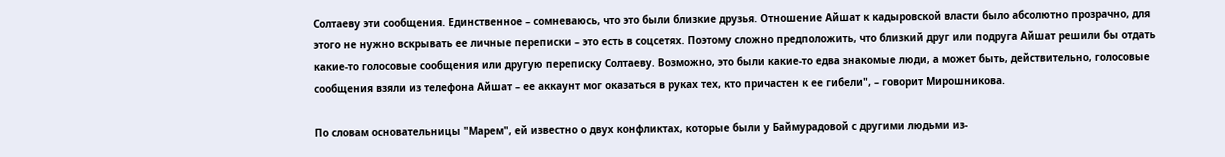Солтаеву эти сообщения. Единственное – сомневаюсь, что это были близкие друзья. Отношение Айшат к кадыровской власти было абсолютно прозрачно, для этого не нужно вскрывать ее личные переписки – это есть в соцсетях. Поэтому сложно предположить, что близкий друг или подруга Айшат решили бы отдать какие-то голосовые сообщения или другую переписку Солтаеву. Возможно, это были какие-то едва знакомые люди, а может быть, действительно, голосовые сообщения взяли из телефона Айшат – ее аккаунт мог оказаться в руках тех, кто причастен к ее гибели", – говорит Мирошникова.

По словам основательницы "Марем", ей известно о двух конфликтах, которые были у Баймурадовой с другими людьми из-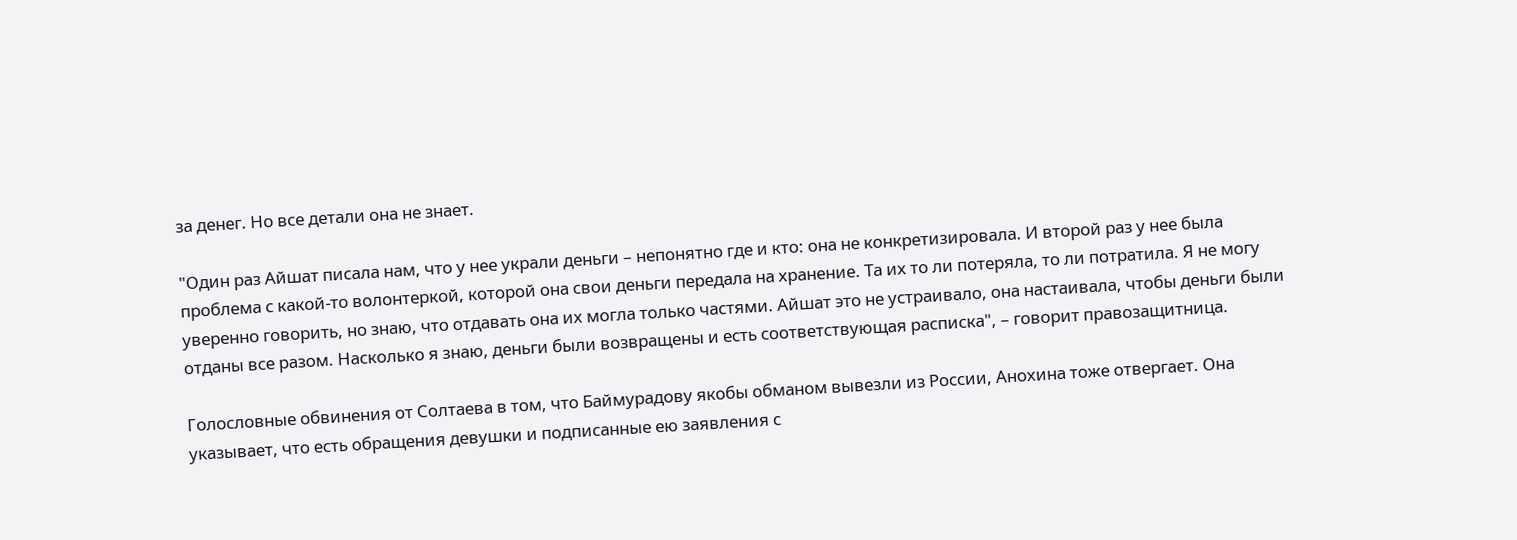за денег. Но все детали она не знает.

"Один раз Айшат писала нам, что у нее украли деньги – непонятно где и кто: она не конкретизировала. И второй раз у нее была проблема с какой-то волонтеркой, которой она свои деньги передала на хранение. Та их то ли потеряла, то ли потратила. Я не могу уверенно говорить, но знаю, что отдавать она их могла только частями. Айшат это не устраивало, она настаивала, чтобы деньги были отданы все разом. Насколько я знаю, деньги были возвращены и есть соответствующая расписка", – говорит правозащитница.

Голословные обвинения от Солтаева в том, что Баймурадову якобы обманом вывезли из России, Анохина тоже отвергает. Она указывает, что есть обращения девушки и подписанные ею заявления с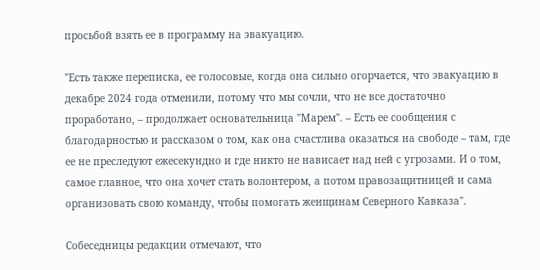просьбой взять ее в программу на эвакуацию.

"Есть также переписка, ее голосовые, когда она сильно огорчается, что эвакуацию в декабре 2024 года отменили, потому что мы сочли, что не все достаточно проработано, – продолжает основательница "Марем". – Есть ее сообщения с благодарностью и рассказом о том, как она счастлива оказаться на свободе – там, где ее не преследуют ежесекундно и где никто не нависает над ней с угрозами. И о том, самое главное, что она хочет стать волонтером, а потом правозащитницей и сама организовать свою команду, чтобы помогать женщинам Северного Кавказа".

Собеседницы редакции отмечают, что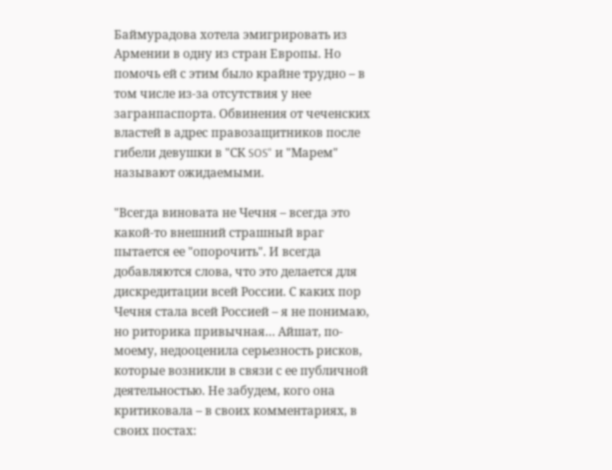Баймурадова хотела эмигрировать из Армении в одну из стран Европы. Но помочь ей с этим было крайне трудно – в том числе из-за отсутствия у нее загранпаспорта. Обвинения от чеченских властей в адрес правозащитников после гибели девушки в "СК SOS" и "Марем" называют ожидаемыми.

"Всегда виновата не Чечня – всегда это какой-то внешний страшный враг пытается ее "опорочить". И всегда добавляются слова, что это делается для дискредитации всей России. С каких пор Чечня стала всей Россией – я не понимаю, но риторика привычная… Айшат, по-моему, недооценила серьезность рисков, которые возникли в связи с ее публичной деятельностью. Не забудем, кого она критиковала – в своих комментариях, в своих постах: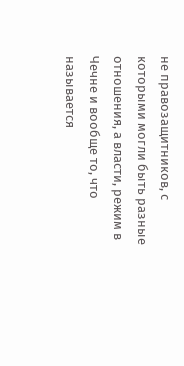не правозащитников, с которыми могли быть разные отношения, а власти, режим в Чечне и вообще то, что называется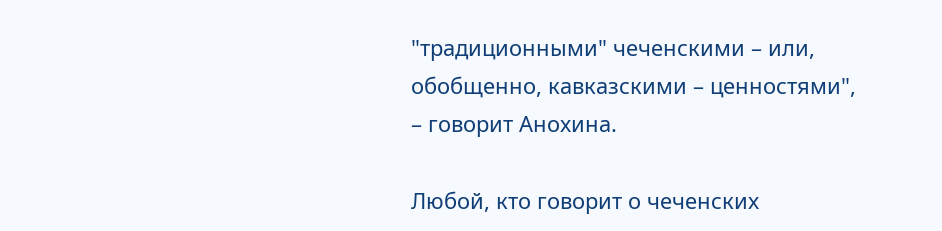"традиционными" чеченскими – или, обобщенно, кавказскими – ценностями", – говорит Анохина.

Любой, кто говорит о чеченских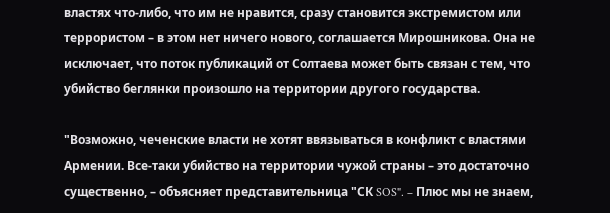властях что-либо, что им не нравится, сразу становится экстремистом или террористом – в этом нет ничего нового, соглашается Мирошникова. Она не исключает, что поток публикаций от Солтаева может быть связан с тем, что убийство беглянки произошло на территории другого государства.

"Возможно, чеченские власти не хотят ввязываться в конфликт с властями Армении. Все-таки убийство на территории чужой страны – это достаточно существенно, – объясняет представительница "СК SOS". – Плюс мы не знаем,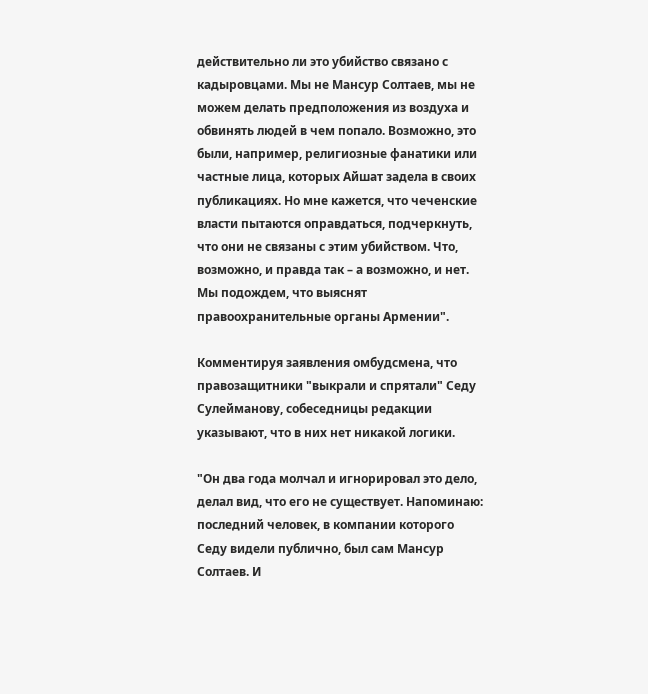действительно ли это убийство связано с кадыровцами. Мы не Мансур Солтаев, мы не можем делать предположения из воздуха и обвинять людей в чем попало. Возможно, это были, например, религиозные фанатики или частные лица, которых Айшат задела в своих публикациях. Но мне кажется, что чеченские власти пытаются оправдаться, подчеркнуть, что они не связаны с этим убийством. Что, возможно, и правда так – а возможно, и нет. Мы подождем, что выяснят правоохранительные органы Армении".

Комментируя заявления омбудсмена, что правозащитники "выкрали и спрятали" Седу Сулейманову, собеседницы редакции указывают, что в них нет никакой логики.

"Он два года молчал и игнорировал это дело, делал вид, что его не существует. Напоминаю: последний человек, в компании которого Седу видели публично, был сам Мансур Солтаев. И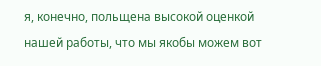я, конечно, польщена высокой оценкой нашей работы, что мы якобы можем вот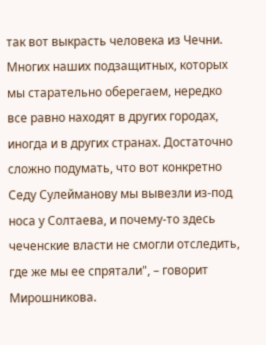так вот выкрасть человека из Чечни. Многих наших подзащитных, которых мы старательно оберегаем, нередко все равно находят в других городах, иногда и в других странах. Достаточно сложно подумать, что вот конкретно Седу Сулейманову мы вывезли из-под носа у Солтаева, и почему-то здесь чеченские власти не смогли отследить, где же мы ее спрятали", – говорит Мирошникова.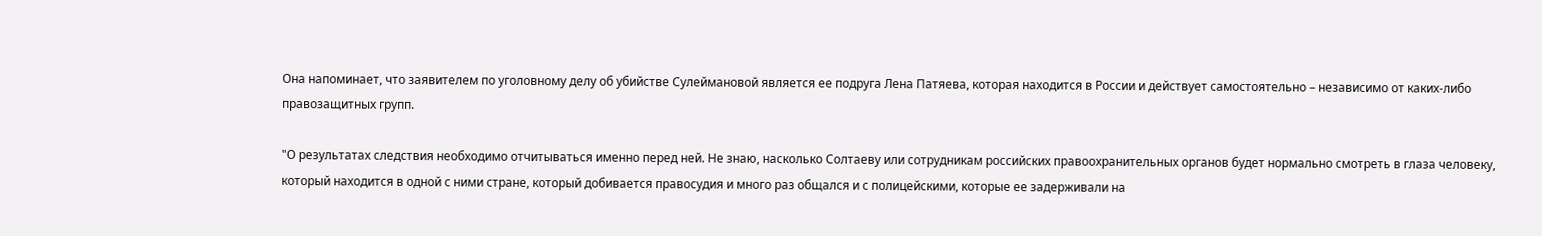Она напоминает, что заявителем по уголовному делу об убийстве Сулеймановой является ее подруга Лена Патяева, которая находится в России и действует самостоятельно – независимо от каких-либо правозащитных групп.

"О результатах следствия необходимо отчитываться именно перед ней. Не знаю, насколько Солтаеву или сотрудникам российских правоохранительных органов будет нормально смотреть в глаза человеку, который находится в одной с ними стране, который добивается правосудия и много раз общался и с полицейскими, которые ее задерживали на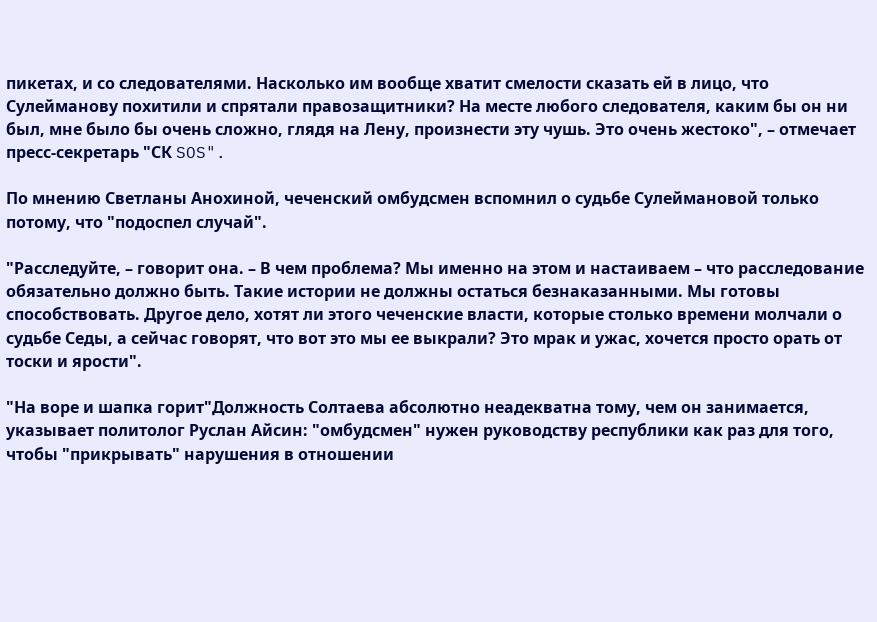пикетах, и со следователями. Насколько им вообще хватит смелости сказать ей в лицо, что Сулейманову похитили и спрятали правозащитники? На месте любого следователя, каким бы он ни был, мне было бы очень сложно, глядя на Лену, произнести эту чушь. Это очень жестоко", – отмечает пресс-секретарь "СК SOS".

По мнению Светланы Анохиной, чеченский омбудсмен вспомнил о судьбе Сулеймановой только потому, что "подоспел случай".

"Расследуйте, – говорит она. – В чем проблема? Мы именно на этом и настаиваем – что расследование обязательно должно быть. Такие истории не должны остаться безнаказанными. Мы готовы способствовать. Другое дело, хотят ли этого чеченские власти, которые столько времени молчали о судьбе Седы, а сейчас говорят, что вот это мы ее выкрали? Это мрак и ужас, хочется просто орать от тоски и ярости".

"На воре и шапка горит"Должность Солтаева абсолютно неадекватна тому, чем он занимается, указывает политолог Руслан Айсин: "омбудсмен" нужен руководству республики как раз для того, чтобы "прикрывать" нарушения в отношении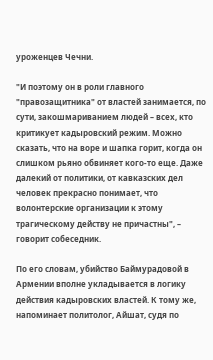уроженцев Чечни.

"И поэтому он в роли главного "правозащитника" от властей занимается, по сути, закошмариванием людей – всех, кто критикует кадыровский режим. Можно сказать, что на воре и шапка горит, когда он слишком рьяно обвиняет кого-то еще. Даже далекий от политики, от кавказских дел человек прекрасно понимает, что волонтерские организации к этому трагическому действу не причастны", – говорит собеседник.

По его словам, убийство Баймурадовой в Армении вполне укладывается в логику действия кадыровских властей. К тому же, напоминает политолог, Айшат, судя по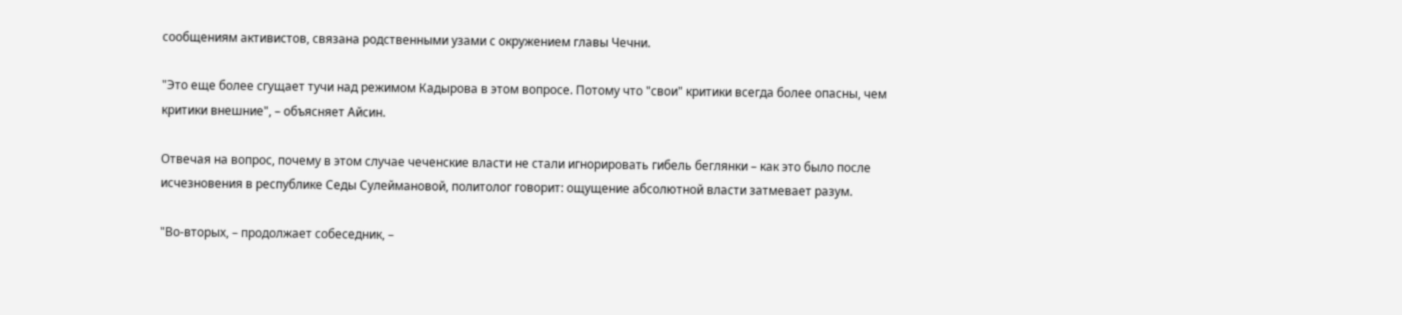сообщениям активистов, связана родственными узами с окружением главы Чечни.

"Это еще более сгущает тучи над режимом Кадырова в этом вопросе. Потому что "свои" критики всегда более опасны, чем критики внешние", – объясняет Айсин.

Отвечая на вопрос, почему в этом случае чеченские власти не стали игнорировать гибель беглянки – как это было после исчезновения в республике Седы Сулеймановой, политолог говорит: ощущение абсолютной власти затмевает разум.

"Во-вторых, – продолжает собеседник, –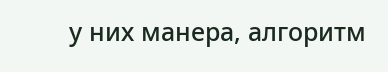у них манера, алгоритм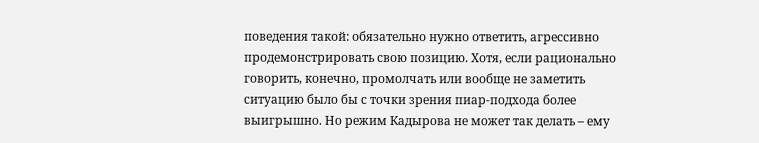поведения такой: обязательно нужно ответить, агрессивно продемонстрировать свою позицию. Хотя, если рационально говорить, конечно, промолчать или вообще не заметить ситуацию было бы с точки зрения пиар-подхода более выигрышно. Но режим Кадырова не может так делать – ему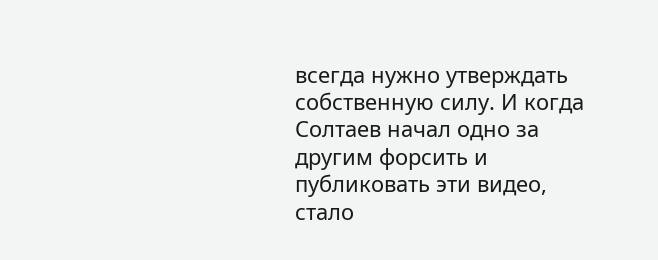всегда нужно утверждать собственную силу. И когда Солтаев начал одно за другим форсить и публиковать эти видео, стало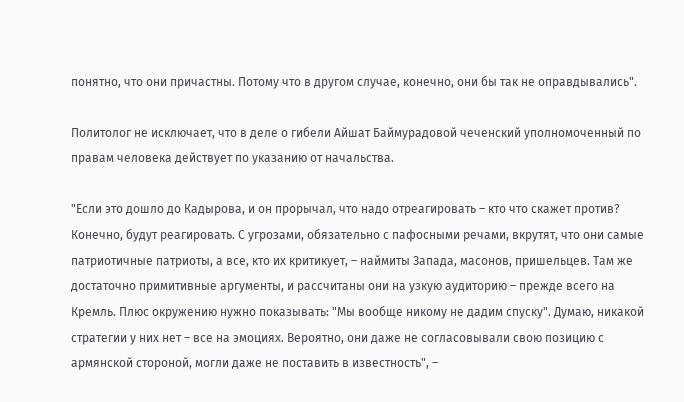понятно, что они причастны. Потому что в другом случае, конечно, они бы так не оправдывались".

Политолог не исключает, что в деле о гибели Айшат Баймурадовой чеченский уполномоченный по правам человека действует по указанию от начальства.

"Если это дошло до Кадырова, и он прорычал, что надо отреагировать – кто что скажет против? Конечно, будут реагировать. С угрозами, обязательно с пафосными речами, вкрутят, что они самые патриотичные патриоты, а все, кто их критикует, – наймиты Запада, масонов, пришельцев. Там же достаточно примитивные аргументы, и рассчитаны они на узкую аудиторию – прежде всего на Кремль. Плюс окружению нужно показывать: "Мы вообще никому не дадим спуску". Думаю, никакой стратегии у них нет – все на эмоциях. Вероятно, они даже не согласовывали свою позицию с армянской стороной, могли даже не поставить в известность", –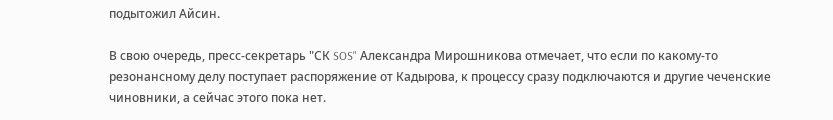подытожил Айсин.

В свою очередь, пресс-секретарь "СК SOS" Александра Мирошникова отмечает, что если по какому-то резонансному делу поступает распоряжение от Кадырова, к процессу сразу подключаются и другие чеченские чиновники, а сейчас этого пока нет.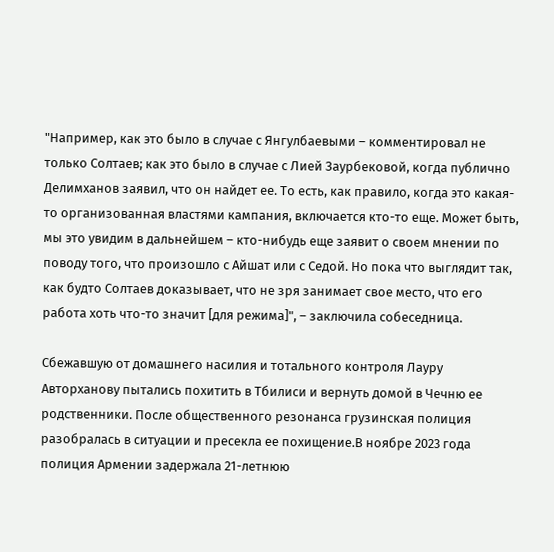"Например, как это было в случае с Янгулбаевыми – комментировал не только Солтаев; как это было в случае с Лией Заурбековой, когда публично Делимханов заявил, что он найдет ее. То есть, как правило, когда это какая-то организованная властями кампания, включается кто-то еще. Может быть, мы это увидим в дальнейшем – кто-нибудь еще заявит о своем мнении по поводу того, что произошло с Айшат или с Седой. Но пока что выглядит так, как будто Солтаев доказывает, что не зря занимает свое место, что его работа хоть что-то значит [для режима]", – заключила собеседница.

Сбежавшую от домашнего насилия и тотального контроля Лауру Авторханову пытались похитить в Тбилиси и вернуть домой в Чечню ее родственники. После общественного резонанса грузинская полиция разобралась в ситуации и пресекла ее похищение.В ноябре 2023 года полиция Армении задержала 21-летнюю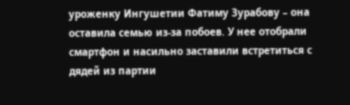уроженку Ингушетии Фатиму Зурабову – она оставила семью из-за побоев. У нее отобрали смартфон и насильно заставили встретиться с дядей из партии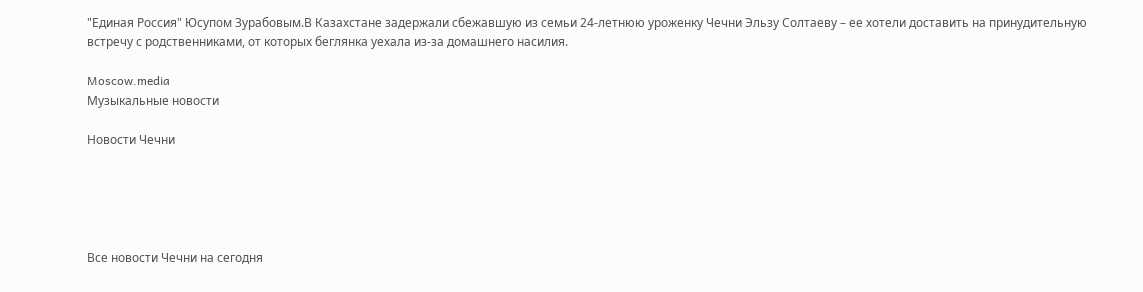"Единая Россия" Юсупом Зурабовым.В Казахстане задержали сбежавшую из семьи 24-летнюю уроженку Чечни Эльзу Солтаеву – ее хотели доставить на принудительную встречу с родственниками, от которых беглянка уехала из-за домашнего насилия.

Moscow.media
Музыкальные новости

Новости Чечни





Все новости Чечни на сегодня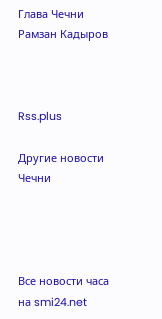Глава Чечни Рамзан Кадыров



Rss.plus

Другие новости Чечни




Все новости часа на smi24.net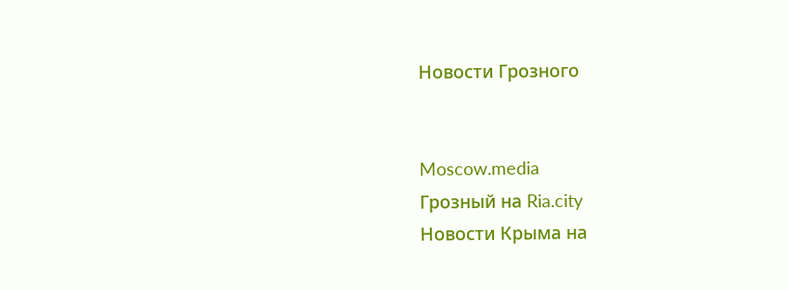Новости Грозного


Moscow.media
Грозный на Ria.city
Новости Крыма на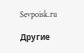Sevpoisk.ru

Другие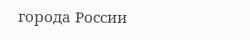города России